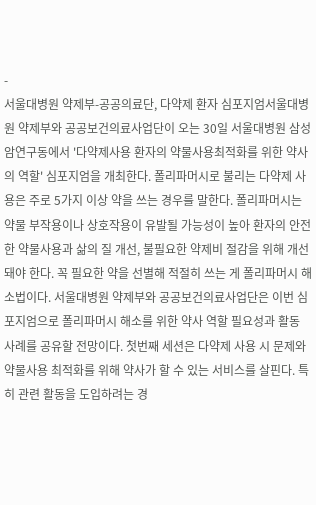-
서울대병원 약제부-공공의료단, 다약제 환자 심포지엄서울대병원 약제부와 공공보건의료사업단이 오는 30일 서울대병원 삼성암연구동에서 '다약제사용 환자의 약물사용최적화를 위한 약사의 역할' 심포지엄을 개최한다. 폴리파머시로 불리는 다약제 사용은 주로 5가지 이상 약을 쓰는 경우를 말한다. 폴리파머시는 약물 부작용이나 상호작용이 유발될 가능성이 높아 환자의 안전한 약물사용과 삶의 질 개선, 불필요한 약제비 절감을 위해 개선돼야 한다. 꼭 필요한 약을 선별해 적절히 쓰는 게 폴리파머시 해소법이다. 서울대병원 약제부와 공공보건의료사업단은 이번 심포지엄으로 폴리파머시 해소를 위한 약사 역할 필요성과 활동 사례를 공유할 전망이다. 첫번째 세션은 다약제 사용 시 문제와 약물사용 최적화를 위해 약사가 할 수 있는 서비스를 살핀다. 특히 관련 활동을 도입하려는 경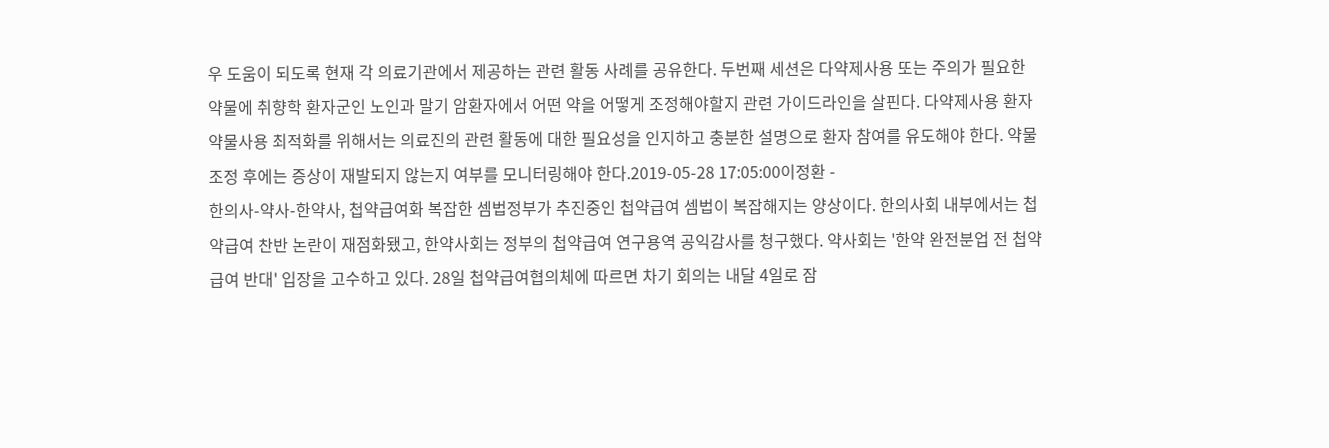우 도움이 되도록 현재 각 의료기관에서 제공하는 관련 활동 사례를 공유한다. 두번째 세션은 다약제사용 또는 주의가 필요한 약물에 취향학 환자군인 노인과 말기 암환자에서 어떤 약을 어떻게 조정해야할지 관련 가이드라인을 살핀다. 다약제사용 환자 약물사용 최적화를 위해서는 의료진의 관련 활동에 대한 필요성을 인지하고 충분한 설명으로 환자 참여를 유도해야 한다. 약물조정 후에는 증상이 재발되지 않는지 여부를 모니터링해야 한다.2019-05-28 17:05:00이정환 -
한의사-약사-한약사, 첩약급여화 복잡한 셈법정부가 추진중인 첩약급여 셈법이 복잡해지는 양상이다. 한의사회 내부에서는 첩약급여 찬반 논란이 재점화됐고, 한약사회는 정부의 첩약급여 연구용역 공익감사를 청구했다. 약사회는 '한약 완전분업 전 첩약급여 반대' 입장을 고수하고 있다. 28일 첩약급여협의체에 따르면 차기 회의는 내달 4일로 잠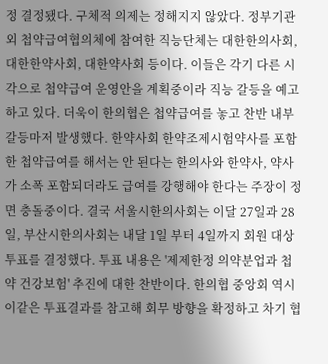정 결정됐다. 구체적 의제는 정해지지 않았다. 정부기관 외 첩약급여협의체에 참여한 직능단체는 대한한의사회, 대한한약사회, 대한약사회 등이다. 이들은 각기 다른 시각으로 첩약급여 운영안을 계획중이라 직능 갈등을 예고하고 있다. 더욱이 한의협은 첩약급여를 놓고 찬반 내부 갈등마저 발생했다. 한약사회 한약조제시험약사를 포함한 첩약급여를 해서는 안 된다는 한의사와 한약사, 약사가 소폭 포함되더라도 급여를 강행해야 한다는 주장이 정면 충돌중이다. 결국 서울시한의사회는 이달 27일과 28일, 부산시한의사회는 내달 1일 부터 4일까지 회원 대상 투표를 결정했다. 투표 내용은 '제제한정 의약분업과 첩약 건강보험' 추진에 대한 찬반이다. 한의협 중앙회 역시 이같은 투표결과를 참고해 회무 방향을 확정하고 차기 협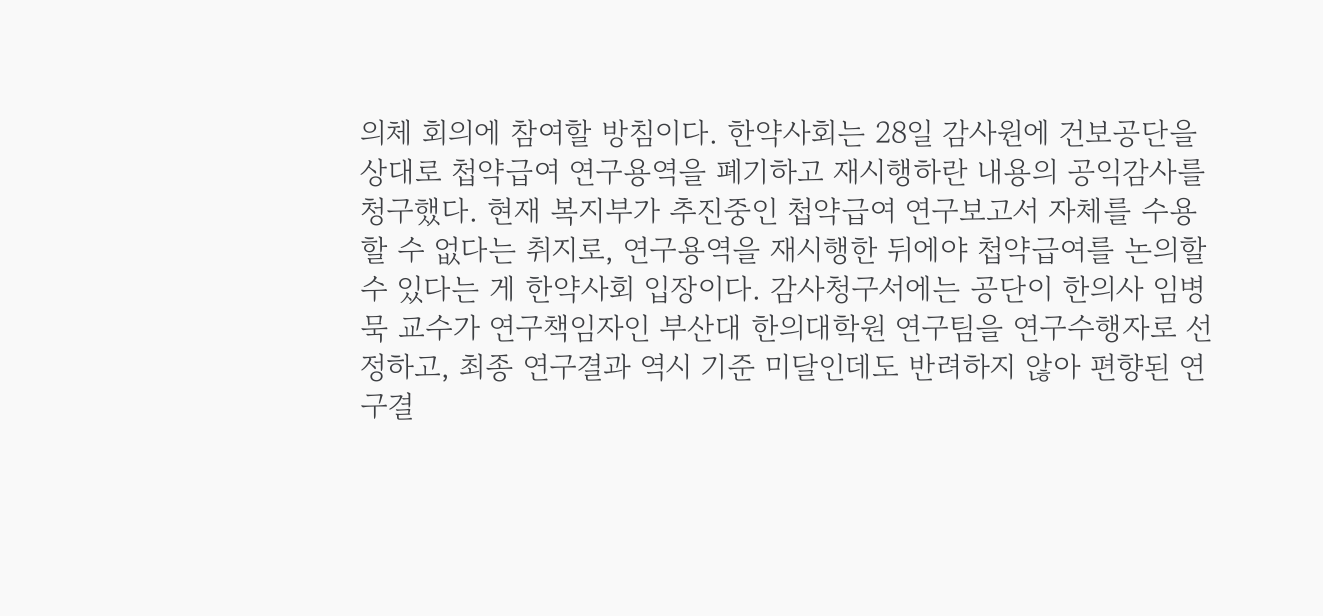의체 회의에 참여할 방침이다. 한약사회는 28일 감사원에 건보공단을 상대로 첩약급여 연구용역을 폐기하고 재시행하란 내용의 공익감사를 청구했다. 현재 복지부가 추진중인 첩약급여 연구보고서 자체를 수용할 수 없다는 취지로, 연구용역을 재시행한 뒤에야 첩약급여를 논의할 수 있다는 게 한약사회 입장이다. 감사청구서에는 공단이 한의사 임병묵 교수가 연구책임자인 부산대 한의대학원 연구팀을 연구수행자로 선정하고, 최종 연구결과 역시 기준 미달인데도 반려하지 않아 편향된 연구결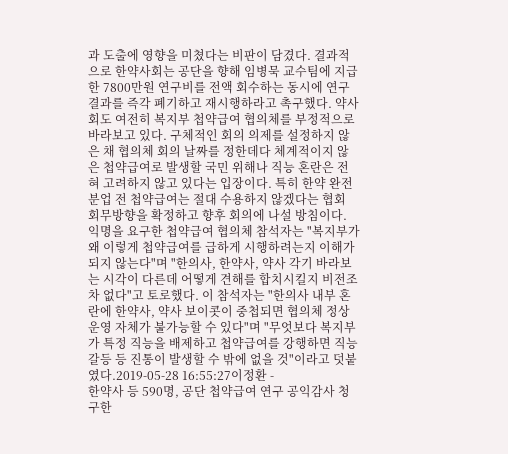과 도출에 영향을 미쳤다는 비판이 담겼다. 결과적으로 한약사회는 공단을 향해 임병묵 교수팀에 지급한 7800만원 연구비를 전액 회수하는 동시에 연구결과를 즉각 폐기하고 재시행하라고 촉구했다. 약사회도 여전히 복지부 첩약급여 협의체를 부정적으로 바라보고 있다. 구체적인 회의 의제를 설정하지 않은 채 협의체 회의 날짜를 정한데다 체계적이지 않은 첩약급여로 발생할 국민 위해나 직능 혼란은 전혀 고려하지 않고 있다는 입장이다. 특히 한약 완전분업 전 첩약급여는 절대 수용하지 않겠다는 협회 회무방향을 확정하고 향후 회의에 나설 방침이다. 익명을 요구한 첩약급여 협의체 참석자는 "복지부가 왜 이렇게 첩약급여를 급하게 시행하려는지 이해가 되지 않는다"며 "한의사, 한약사, 약사 각기 바라보는 시각이 다른데 어떻게 견해를 합치시킬지 비전조차 없다"고 토로했다. 이 참석자는 "한의사 내부 혼란에 한약사, 약사 보이콧이 중첩되면 협의체 정상운영 자체가 불가능할 수 있다"며 "무엇보다 복지부가 특정 직능을 배제하고 첩약급여를 강행하면 직능갈등 등 진통이 발생할 수 밖에 없을 것"이라고 덧붙였다.2019-05-28 16:55:27이정환 -
한약사 등 590명, 공단 첩약급여 연구 공익감사 청구한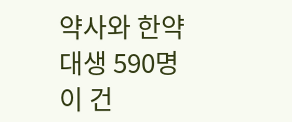약사와 한약대생 590명이 건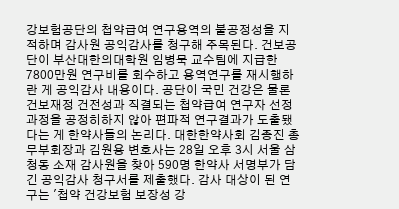강보험공단의 첩약급여 연구용역의 불공정성을 지적하며 감사원 공익감사를 청구해 주목된다. 건보공단이 부산대한의대학원 임병묵 교수팀에 지급한 7800만원 연구비를 회수하고 용역연구를 재시행하란 게 공익감사 내용이다. 공단이 국민 건강은 물론 건보재정 건전성과 직결되는 첩약급여 연구자 선정 과정을 공정히하지 않아 편파적 연구결과가 도출됐다는 게 한약사들의 논리다. 대한한약사회 김종진 총무부회장과 김원용 변호사는 28일 오후 3시 서울 삼청동 소재 감사원을 찾아 590명 한약사 서명부가 담긴 공익감사 청구서를 제출했다. 감사 대상이 된 연구는 '첩약 건강보험 보장성 강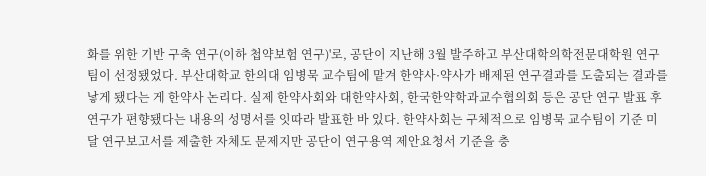화를 위한 기반 구축 연구(이하 첩약보험 연구)'로, 공단이 지난해 3월 발주하고 부산대학의학전문대학원 연구팀이 선정됐었다. 부산대학교 한의대 임병묵 교수팀에 맡겨 한약사·약사가 배제된 연구결과를 도출되는 결과를 낳게 됐다는 게 한약사 논리다. 실제 한약사회와 대한약사회, 한국한약학과교수협의회 등은 공단 연구 발표 후 연구가 편향됐다는 내용의 성명서를 잇따라 발표한 바 있다. 한약사회는 구체적으로 임병묵 교수팀이 기준 미달 연구보고서를 제출한 자체도 문제지만 공단이 연구용역 제안요청서 기준을 충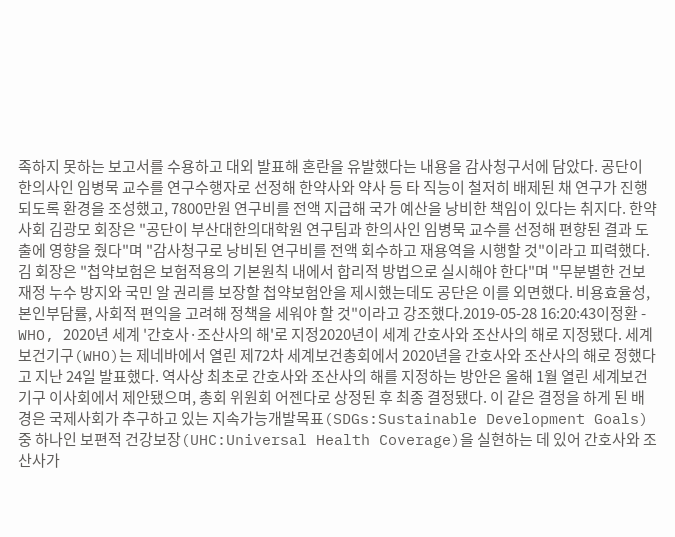족하지 못하는 보고서를 수용하고 대외 발표해 혼란을 유발했다는 내용을 감사청구서에 담았다. 공단이 한의사인 임병묵 교수를 연구수행자로 선정해 한약사와 약사 등 타 직능이 철저히 배제된 채 연구가 진행되도록 환경을 조성했고, 7800만원 연구비를 전액 지급해 국가 예산을 낭비한 책임이 있다는 취지다. 한약사회 김광모 회장은 "공단이 부산대한의대학원 연구팀과 한의사인 임병묵 교수를 선정해 편향된 결과 도출에 영향을 줬다"며 "감사청구로 낭비된 연구비를 전액 회수하고 재용역을 시행할 것"이라고 피력했다. 김 회장은 "첩약보험은 보험적용의 기본원칙 내에서 합리적 방법으로 실시해야 한다"며 "무분별한 건보재정 누수 방지와 국민 알 권리를 보장할 첩약보험안을 제시했는데도 공단은 이를 외면했다. 비용효율성, 본인부담률, 사회적 편익을 고려해 정책을 세워야 할 것"이라고 강조했다.2019-05-28 16:20:43이정환 -
WHO, 2020년 세계 '간호사·조산사의 해'로 지정2020년이 세계 간호사와 조산사의 해로 지정됐다. 세계보건기구(WHO)는 제네바에서 열린 제72차 세계보건총회에서 2020년을 간호사와 조산사의 해로 정했다고 지난 24일 발표했다. 역사상 최초로 간호사와 조산사의 해를 지정하는 방안은 올해 1월 열린 세계보건기구 이사회에서 제안됐으며, 총회 위원회 어젠다로 상정된 후 최종 결정됐다. 이 같은 결정을 하게 된 배경은 국제사회가 추구하고 있는 지속가능개발목표(SDGs:Sustainable Development Goals) 중 하나인 보편적 건강보장(UHC:Universal Health Coverage)을 실현하는 데 있어 간호사와 조산사가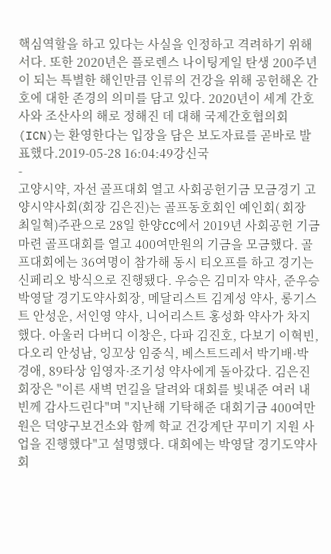핵심역할을 하고 있다는 사실을 인정하고 격려하기 위해서다. 또한 2020년은 플로렌스 나이팅게일 탄생 200주년이 되는 특별한 해인만큼 인류의 건강을 위해 공헌해온 간호에 대한 존경의 의미를 담고 있다. 2020년이 세계 간호사와 조산사의 해로 정해진 데 대해 국제간호협의회(ICN)는 환영한다는 입장을 담은 보도자료를 곧바로 발표했다.2019-05-28 16:04:49강신국
-
고양시약, 자선 골프대회 열고 사회공헌기금 모금경기 고양시약사회(회장 김은진)는 골프동호회인 예인회( 회장 최일혁)주관으로 28일 한양CC에서 2019년 사회공헌 기금마련 골프대회를 열고 400여만원의 기금을 모금했다. 골프대회에는 36여명이 참가해 동시 티오프를 하고 경기는 신페리오 방식으로 진행됐다. 우승은 김미자 약사, 준우승 박영달 경기도약사회장, 메달리스트 김계성 약사, 롱기스트 안성운, 서인영 약사, 니어리스트 홍성화 약사가 차지했다. 아울러 다버디 이창은, 다파 김진호, 다보기 이혁빈, 다오리 안성남, 잉꼬상 임중식, 베스트드레서 박기배·박경애, 89타상 임영자·조기성 약사에게 돌아갔다. 김은진 회장은 "이른 새벽 먼길을 달려와 대회를 빛내준 여러 내빈께 감사드린다"며 "지난해 기탁해준 대회기금 400여만원은 덕양구보건소와 함께 학교 건강계단 꾸미기 지원 사업을 진행했다"고 설명했다. 대회에는 박영달 경기도약사회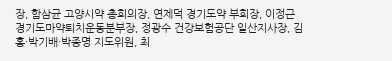장, 함삼균 고양시약 총회의장, 연제덕 경기도약 부회장, 이정근 경기도마약퇴치운동분부장, 정광수 건강보험공단 일산지사장, 김홍·박기배·박종명 지도위원, 최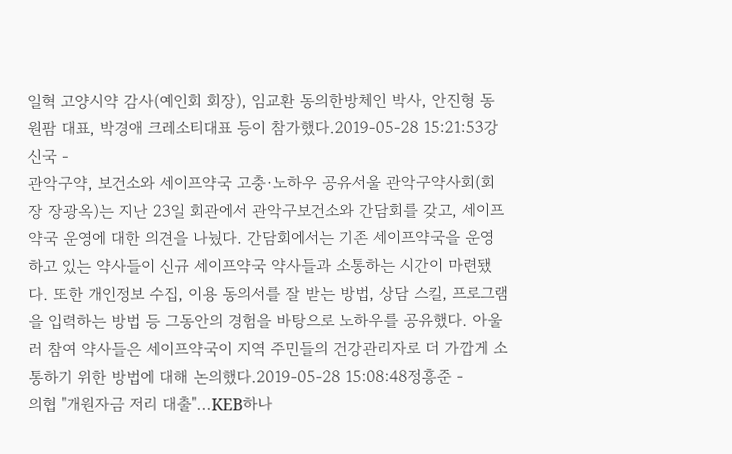일혁 고양시약 감사(예인회 회장), 임교환 동의한방체인 박사, 안진형 동원팜 대표, 박경애 크레소티대표 등이 참가했다.2019-05-28 15:21:53강신국 -
관악구약, 보건소와 세이프약국 고충·노하우 공유서울 관악구약사회(회장 장광옥)는 지난 23일 회관에서 관악구보건소와 간담회를 갖고, 세이프약국 운영에 대한 의견을 나눴다. 간담회에서는 기존 세이프약국을 운영하고 있는 약사들이 신규 세이프약국 약사들과 소통하는 시간이 마련됐다. 또한 개인정보 수집, 이용 동의서를 잘 받는 방법, 상담 스킬, 프로그램을 입력하는 방법 등 그동안의 경험을 바탕으로 노하우를 공유했다. 아울러 참여 약사들은 세이프약국이 지역 주민들의 건강관리자로 더 가깝게 소통하기 위한 방법에 대해 논의했다.2019-05-28 15:08:48정흥준 -
의협 "개원자금 저리 대출"...KEB하나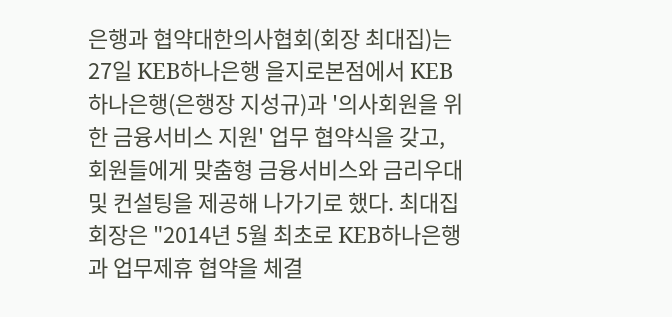은행과 협약대한의사협회(회장 최대집)는 27일 KEB하나은행 을지로본점에서 KEB하나은행(은행장 지성규)과 '의사회원을 위한 금융서비스 지원' 업무 협약식을 갖고, 회원들에게 맞춤형 금융서비스와 금리우대 및 컨설팅을 제공해 나가기로 했다. 최대집 회장은 "2014년 5월 최초로 KEB하나은행과 업무제휴 협약을 체결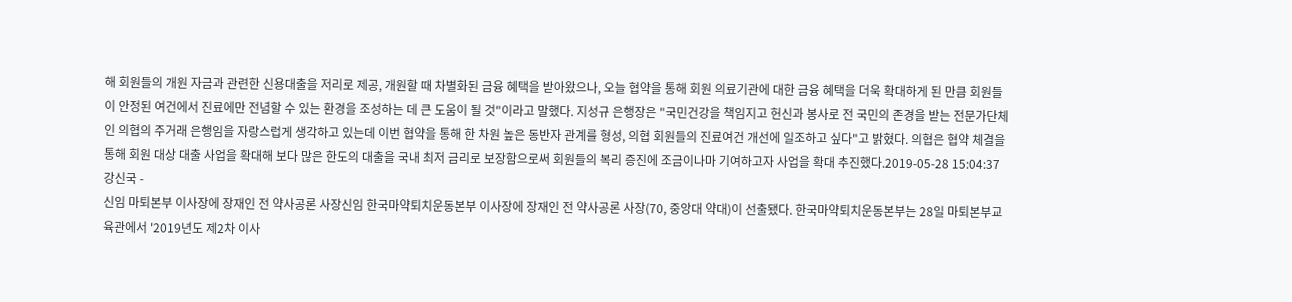해 회원들의 개원 자금과 관련한 신용대출을 저리로 제공, 개원할 때 차별화된 금융 혜택을 받아왔으나, 오늘 협약을 통해 회원 의료기관에 대한 금융 혜택을 더욱 확대하게 된 만큼 회원들이 안정된 여건에서 진료에만 전념할 수 있는 환경을 조성하는 데 큰 도움이 될 것"이라고 말했다. 지성규 은행장은 "국민건강을 책임지고 헌신과 봉사로 전 국민의 존경을 받는 전문가단체인 의협의 주거래 은행임을 자랑스럽게 생각하고 있는데 이번 협약을 통해 한 차원 높은 동반자 관계를 형성, 의협 회원들의 진료여건 개선에 일조하고 싶다"고 밝혔다. 의협은 협약 체결을 통해 회원 대상 대출 사업을 확대해 보다 많은 한도의 대출을 국내 최저 금리로 보장함으로써 회원들의 복리 증진에 조금이나마 기여하고자 사업을 확대 추진했다.2019-05-28 15:04:37강신국 -
신임 마퇴본부 이사장에 장재인 전 약사공론 사장신임 한국마약퇴치운동본부 이사장에 장재인 전 약사공론 사장(70, 중앙대 약대)이 선출됐다. 한국마약퇴치운동본부는 28일 마퇴본부교육관에서 '2019년도 제2차 이사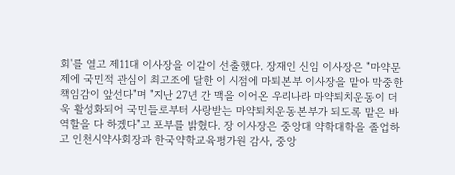회'를 열고 제11대 이사장을 이같이 선출했다. 장재인 신임 이사장은 "마약문제에 국민적 관심이 최고조에 달한 이 시점에 마퇴본부 이사장을 맡아 막중한 책임감이 앞선다"며 "지난 27년 간 맥을 이어온 우리나라 마약퇴치운동이 더욱 활성화되어 국민들로부터 사랑받는 마약퇴치운동본부가 되도록 맡은 바 역할을 다 하겠다"고 포부를 밝혔다. 장 이사장은 중앙대 약학대학을 졸업하고 인천시약사회장과 한국약학교육평가원 감사, 중앙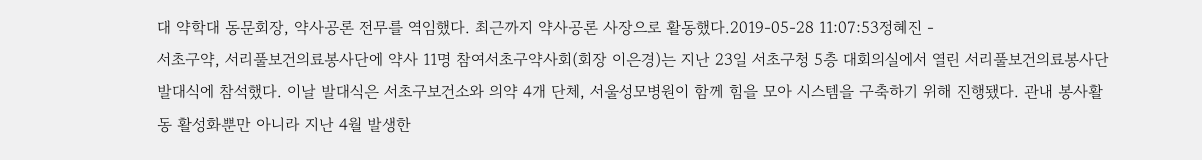대 약학대 동문회장, 약사공론 전무를 역임했다. 최근까지 약사공론 사장으로 활동했다.2019-05-28 11:07:53정혜진 -
서초구약, 서리풀보건의료봉사단에 약사 11명 참여서초구약사회(회장 이은경)는 지난 23일 서초구청 5층 대회의실에서 열린 서리풀보건의료봉사단 발대식에 참석했다. 이날 발대식은 서초구보건소와 의약 4개 단체, 서울성모병원이 함께 힘을 모아 시스템을 구축하기 위해 진행됐다. 관내 봉사활동 활성화뿐만 아니라 지난 4월 발생한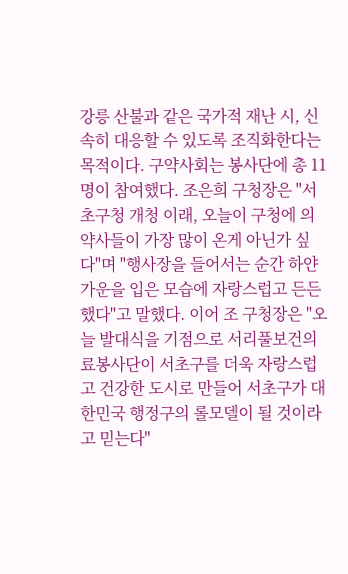강릉 산불과 같은 국가적 재난 시, 신속히 대응할 수 있도록 조직화한다는 목적이다. 구약사회는 봉사단에 총 11명이 참여했다. 조은희 구청장은 "서초구청 개청 이래, 오늘이 구청에 의약사들이 가장 많이 온게 아닌가 싶다"며 "행사장을 들어서는 순간 하얀 가운을 입은 모습에 자랑스럽고 든든했다"고 말했다. 이어 조 구청장은 "오늘 발대식을 기점으로 서리풀보건의료봉사단이 서초구를 더욱 자랑스럽고 건강한 도시로 만들어 서초구가 대한민국 행정구의 롤모델이 될 것이라고 믿는다"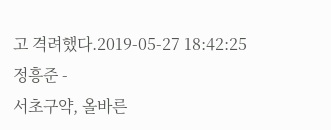고 격려했다.2019-05-27 18:42:25정흥준 -
서초구약, 올바른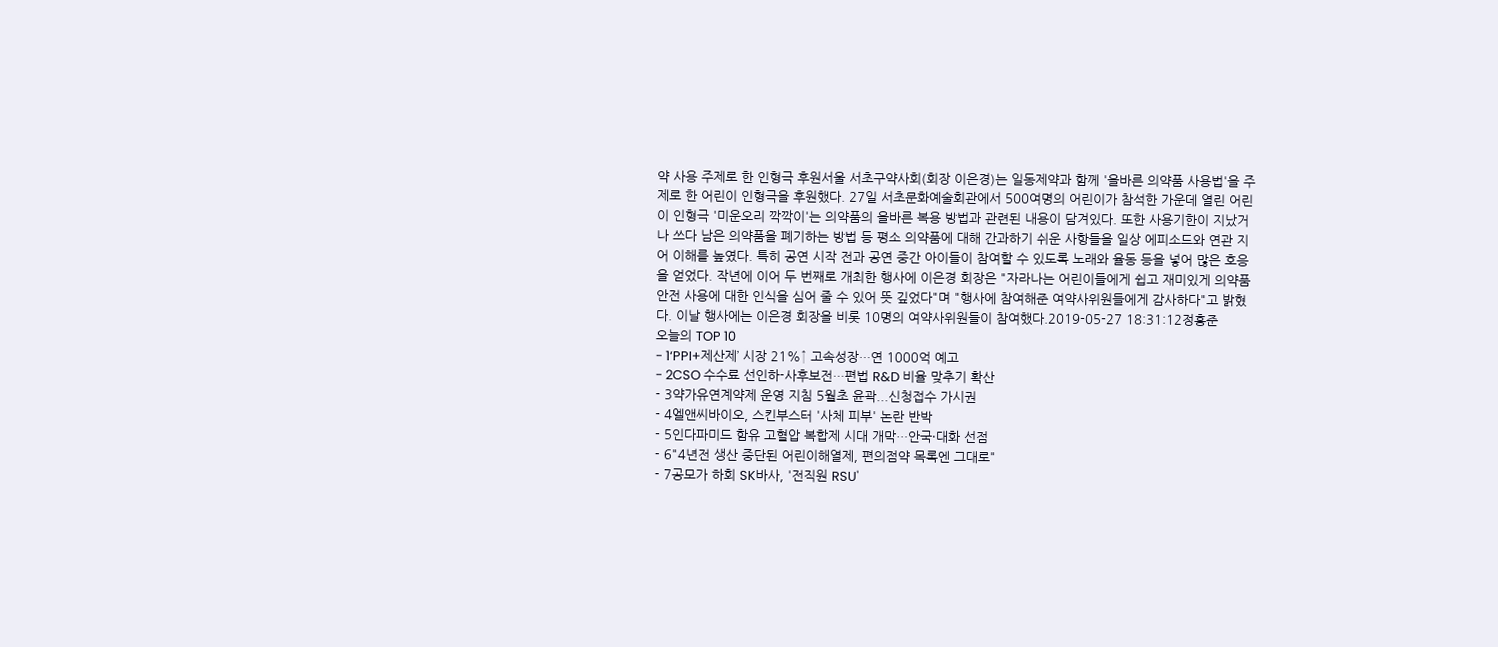약 사용 주제로 한 인형극 후원서울 서초구약사회(회장 이은경)는 일동제약과 함께 '올바른 의약품 사용법'을 주제로 한 어린이 인형극을 후원했다. 27일 서초문화예술회관에서 500여명의 어린이가 참석한 가운데 열린 어린이 인형극 '미운오리 깍깍이'는 의약품의 올바른 복용 방법과 관련된 내용이 담겨있다. 또한 사용기한이 지났거나 쓰다 남은 의약품을 폐기하는 방법 등 평소 의약품에 대해 간과하기 쉬운 사항들을 일상 에피소드와 연관 지어 이해를 높였다. 특히 공연 시작 전과 공연 중간 아이들이 참여할 수 있도록 노래와 율동 등을 넣어 많은 호응을 얻었다. 작년에 이어 두 번째로 개최한 행사에 이은경 회장은 "자라나는 어린이들에게 쉽고 재미있게 의약품 안전 사용에 대한 인식을 심어 줄 수 있어 뜻 깊었다"며 "행사에 참여해준 여약사위원들에게 감사하다"고 밝혔다. 이날 행사에는 이은경 회장을 비롯 10명의 여약사위원들이 참여했다.2019-05-27 18:31:12정흥준
오늘의 TOP 10
- 1‘PPI+제산제’ 시장 21%↑ 고속성장…연 1000억 예고
- 2CSO 수수료 선인하-사후보전…편법 R&D 비율 맞추기 확산
- 3약가유연계약제 운영 지침 5월초 윤곽...신청접수 가시권
- 4엘앤씨바이오, 스킨부스터 '사체 피부' 논란 반박
- 5인다파미드 함유 고혈압 복합제 시대 개막…안국·대화 선점
- 6"4년전 생산 중단된 어린이해열제, 편의점약 목록엔 그대로"
- 7공모가 하회 SK바사, '전직원 RSU'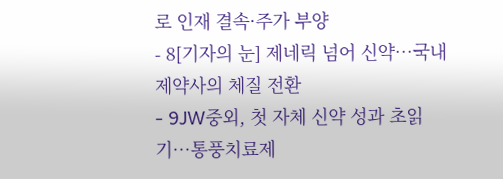로 인재 결속·주가 부양
- 8[기자의 눈] 제네릭 넘어 신약…국내 제약사의 체질 전환
- 9JW중외, 첫 자체 신약 성과 초읽기…통풍치료제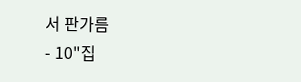서 판가름
- 10"집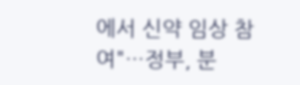에서 신약 임상 참여"…정부, 분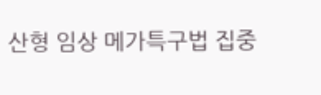산형 임상 메가특구법 집중